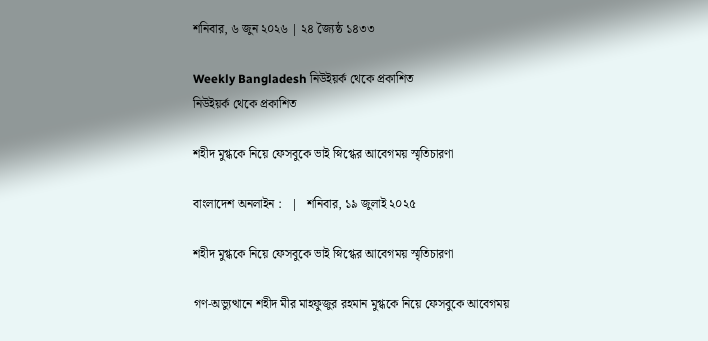শনিবার, ৬ জুন ২০২৬ | ২৪ জ্যৈষ্ঠ ১৪৩৩

Weekly Bangladesh নিউইয়র্ক থেকে প্রকাশিত
নিউইয়র্ক থেকে প্রকাশিত

শহীদ মুগ্ধকে নিয়ে ফেসবুকে ভাই স্নিগ্ধের আবেগময় স্মৃতিচারণা

বাংলাদেশ অনলাইন :   |   শনিবার, ১৯ জুলাই ২০২৫

শহীদ মুগ্ধকে নিয়ে ফেসবুকে ভাই স্নিগ্ধের আবেগময় স্মৃতিচারণা

গণ-অভ্যুত্থানে শহীদ মীর মাহফুজুর রহমান মুগ্ধকে নিয়ে ফেসবুকে আবেগময়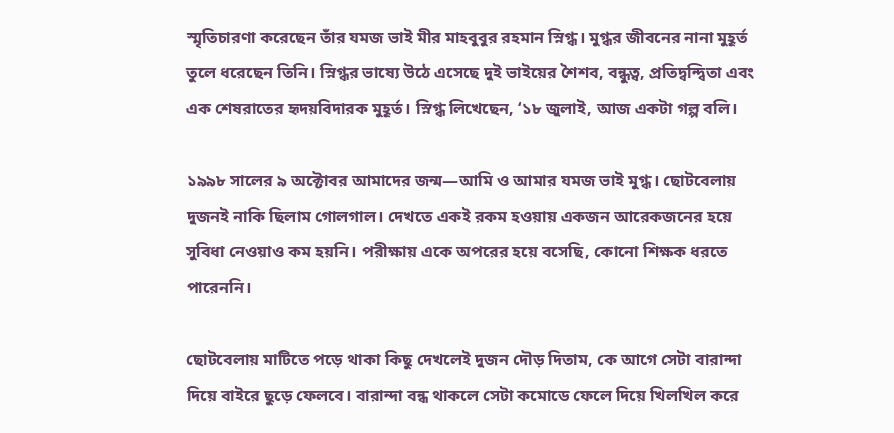স্মৃতিচারণা করেছেন তাঁর যমজ ভাই মীর মাহবুবুর রহমান স্নিগ্ধ। মুগ্ধর জীবনের নানা মুহূর্ত তুলে ধরেছেন তিনি। স্নিগ্ধর ভাষ্যে উঠে এসেছে দুই ভাইয়ের শৈশব, বন্ধুত্ব, প্রতিদ্বন্দ্বিতা এবং এক শেষরাতের হৃদয়বিদারক মুহূর্ত। স্নিগ্ধ লিখেছেন, ‘১৮ জুলাই, আজ একটা গল্প বলি।

১৯৯৮ সালের ৯ অক্টোবর আমাদের জন্ম—আমি ও আমার যমজ ভাই মুগ্ধ। ছোটবেলায় দুজনই নাকি ছিলাম গোলগাল। দেখতে একই রকম হওয়ায় একজন আরেকজনের হয়ে সুবিধা নেওয়াও কম হয়নি। পরীক্ষায় একে অপরের হয়ে বসেছি, কোনো শিক্ষক ধরতে পারেননি।

ছোটবেলায় মাটিতে পড়ে থাকা কিছু দেখলেই দুজন দৌড় দিতাম, কে আগে সেটা বারান্দা দিয়ে বাইরে ছুড়ে ফেলবে। বারান্দা বন্ধ থাকলে সেটা কমোডে ফেলে দিয়ে খিলখিল করে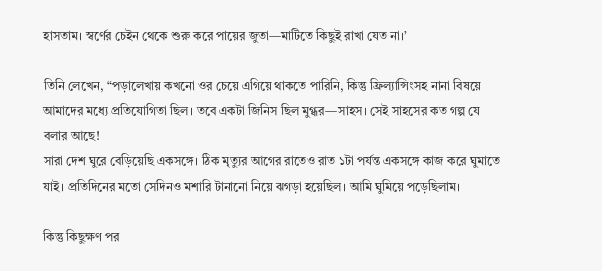হাসতাম। স্বর্ণের চেইন থেকে শুরু করে পায়ের জুতা—মাটিতে কিছুই রাখা যেত না।’

তিনি লেখেন, “পড়ালেখায় কখনো ওর চেয়ে এগিয়ে থাকতে পারিনি, কিন্তু ফ্রিল্যান্সিংসহ নানা বিষয়ে আমাদের মধ্যে প্রতিযোগিতা ছিল। তবে একটা জিনিস ছিল মুগ্ধর—সাহস। সেই সাহসের কত গল্প যে বলার আছে!
সারা দেশ ঘুরে বেড়িয়েছি একসঙ্গে। ঠিক মৃত্যুর আগের রাতেও রাত ১টা পর্যন্ত একসঙ্গে কাজ করে ঘুমাতে যাই। প্রতিদিনের মতো সেদিনও মশারি টানানো নিয়ে ঝগড়া হয়েছিল। আমি ঘুমিয়ে পড়েছিলাম।

কিন্তু কিছুক্ষণ পর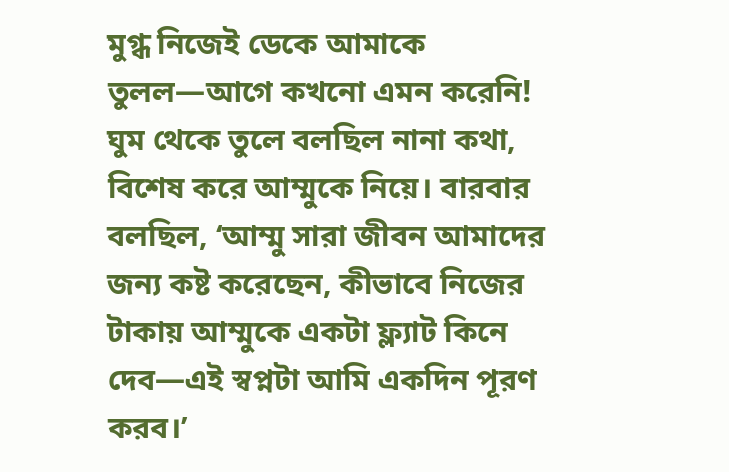মুগ্ধ নিজেই ডেকে আমাকে তুলল—আগে কখনো এমন করেনি!
ঘুম থেকে তুলে বলছিল নানা কথা, বিশেষ করে আম্মুকে নিয়ে। বারবার বলছিল, ‘আম্মু সারা জীবন আমাদের জন্য কষ্ট করেছেন, কীভাবে নিজের টাকায় আম্মুকে একটা ফ্ল্যাট কিনে দেব—এই স্বপ্নটা আমি একদিন পূরণ করব।’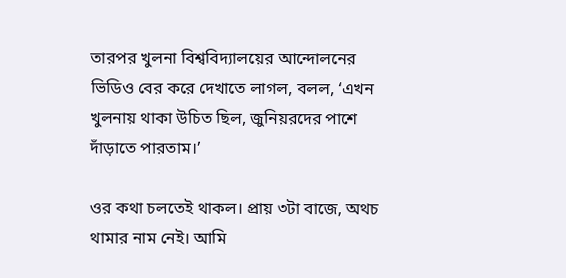তারপর খুলনা বিশ্ববিদ্যালয়ের আন্দোলনের ভিডিও বের করে দেখাতে লাগল, বলল, ‘এখন খুলনায় থাকা উচিত ছিল, জুনিয়রদের পাশে দাঁড়াতে পারতাম।’

ওর কথা চলতেই থাকল। প্রায় ৩টা বাজে, অথচ থামার নাম নেই। আমি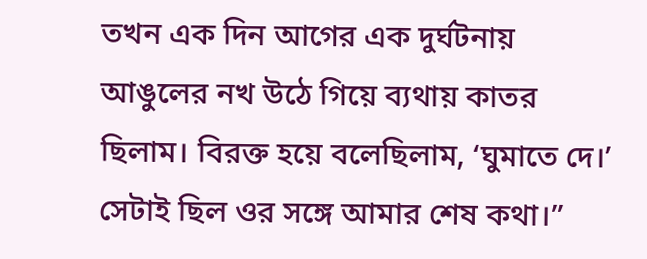তখন এক দিন আগের এক দুর্ঘটনায় আঙুলের নখ উঠে গিয়ে ব্যথায় কাতর ছিলাম। বিরক্ত হয়ে বলেছিলাম, ‘ঘুমাতে দে।’ সেটাই ছিল ওর সঙ্গে আমার শেষ কথা।”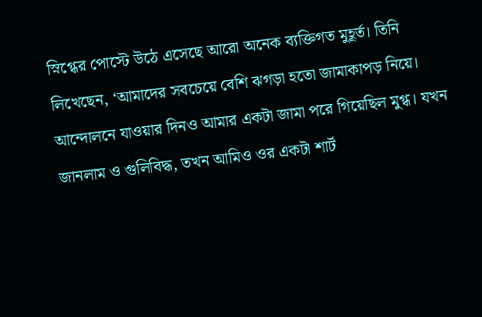স্নিগ্ধের পোস্টে উঠে এসেছে আরো অনেক ব্যক্তিগত মুহূর্ত। তিনি লিখেছেন, ‘আমাদের সবচেয়ে বেশি ঝগড়া হতো জামাকাপড় নিয়ে। আন্দোলনে যাওয়ার দিনও আমার একটা জামা পরে গিয়েছিল মুগ্ধ। যখন জানলাম ও গুলিবিদ্ধ, তখন আমিও ওর একটা শার্ট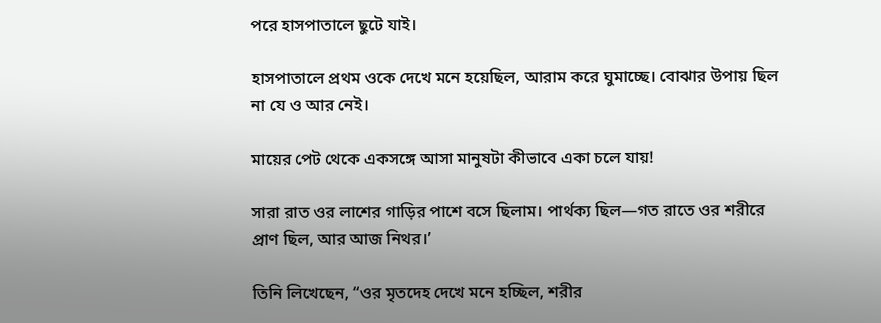পরে হাসপাতালে ছুটে যাই।

হাসপাতালে প্রথম ওকে দেখে মনে হয়েছিল, আরাম করে ঘুমাচ্ছে। বোঝার উপায় ছিল না যে ও আর নেই।

মায়ের পেট থেকে একসঙ্গে আসা মানুষটা কীভাবে একা চলে যায়!

সারা রাত ওর লাশের গাড়ির পাশে বসে ছিলাম। পার্থক্য ছিল—গত রাতে ওর শরীরে প্রাণ ছিল, আর আজ নিথর।’

তিনি লিখেছেন, “ওর মৃতদেহ দেখে মনে হচ্ছিল, শরীর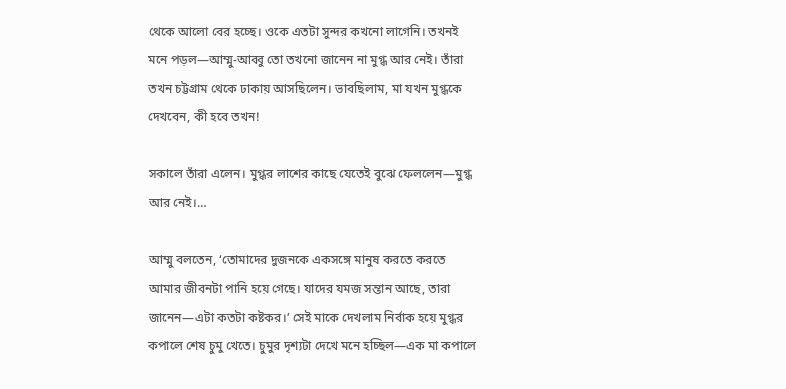থেকে আলো বের হচ্ছে। ওকে এতটা সুন্দর কখনো লাগেনি। তখনই মনে পড়ল—আম্মু-আব্বু তো তখনো জানেন না মুগ্ধ আর নেই। তাঁরা তখন চট্টগ্রাম থেকে ঢাকায় আসছিলেন। ভাবছিলাম, মা যখন মুগ্ধকে দেখবেন, কী হবে তখন!

সকালে তাঁরা এলেন। মুগ্ধর লাশের কাছে যেতেই বুঝে ফেললেন—মুগ্ধ আর নেই।…

আম্মু বলতেন, ‘তোমাদের দুজনকে একসঙ্গে মানুষ করতে করতে আমার জীবনটা পানি হয়ে গেছে। যাদের যমজ সন্তান আছে, তারা জানেন—এটা কতটা কষ্টকর।’ সেই মাকে দেখলাম নির্বাক হয়ে মুগ্ধর কপালে শেষ চুমু খেতে। চুমুর দৃশ্যটা দেখে মনে হচ্ছিল—এক মা কপালে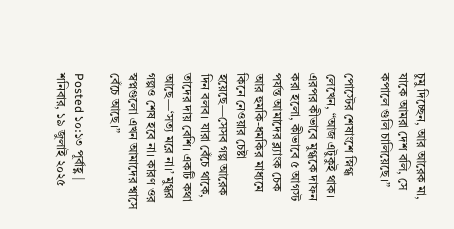চুমু দিচ্ছেন, আর আরেক মা, যাকে আমরা দেশ বলি, সে কপালে গুলি চালিয়েছে।”

পোস্টের শেষাংশে স্নিগ্ধ লেখেন, “আজ এটুকুই থাক। এরপর কীভাবে মুগ্ধকে দাফন করা হলো, কীভাবে ৫ আগস্ট পর্যন্ত আমাদের ব্ল্যাংক চেক আর হুমকি-ধমকির মাধ্যমে কিনে নেওয়ার চেষ্টা হয়েছে—সেসব গল্প আরেক দিন বলব। যারা বেঁচে থাকে, তাদের দায় বেশি। একটি কথা আছে—‘সত্য মরে না।’ মুগ্ধর গল্পও শেষ হবে না। কারণ ওর স্বপ্নগুলো এখন আমাদের শ্বাসে বেঁচে আছে।”

Posted ১০:১৩ পূর্বাহ্ণ | শনিবার, ১৯ জুলাই ২০২৫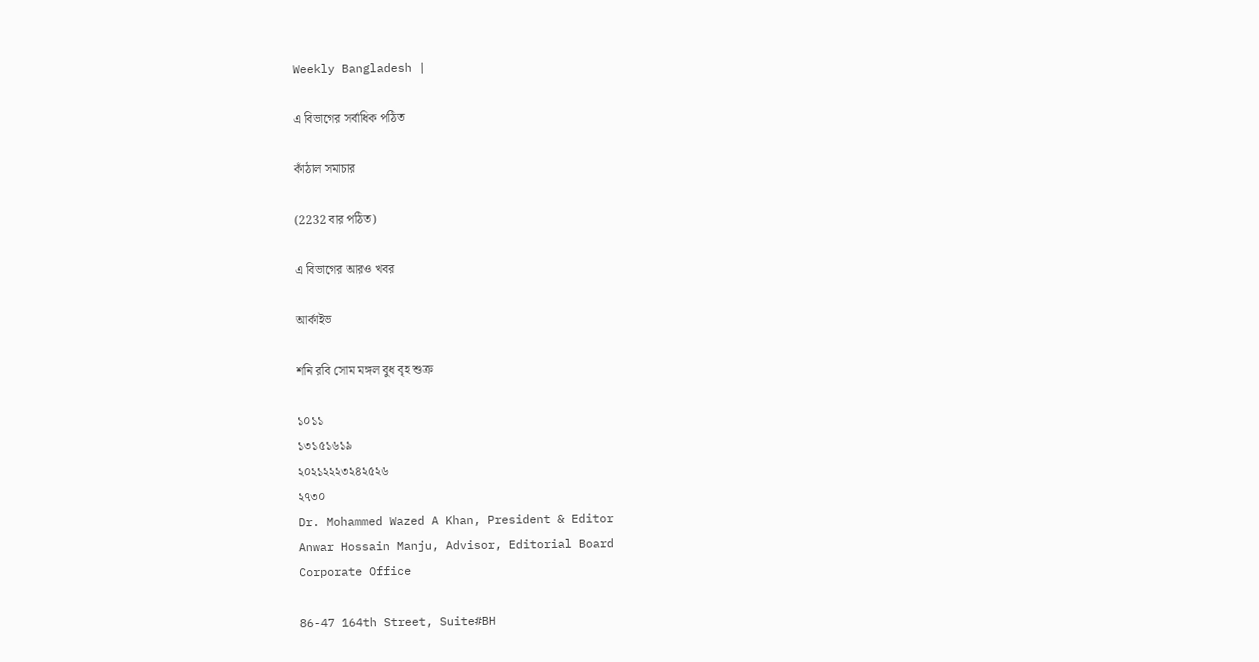Weekly Bangladesh |

এ বিভাগের সর্বাধিক পঠিত

কাঁঠাল সমাচার

(2232 বার পঠিত)

এ বিভাগের আরও খবর

আর্কাইভ

শনি রবি সোম মঙ্গল বুধ বৃহ শুক্র

১০১১
১৩১৫১৬১৯
২০২১২২২৩২৪২৫২৬
২৭৩০
Dr. Mohammed Wazed A Khan, President & Editor
Anwar Hossain Manju, Advisor, Editorial Board
Corporate Office

86-47 164th Street, Suite#BH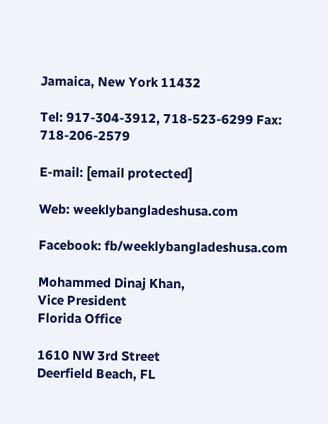Jamaica, New York 11432

Tel: 917-304-3912, 718-523-6299 Fax: 718-206-2579

E-mail: [email protected]

Web: weeklybangladeshusa.com

Facebook: fb/weeklybangladeshusa.com

Mohammed Dinaj Khan,
Vice President
Florida Office

1610 NW 3rd Street
Deerfield Beach, FL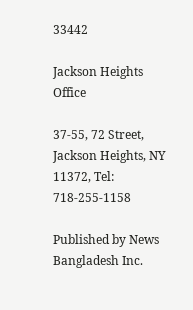33442

Jackson Heights Office

37-55, 72 Street, Jackson Heights, NY 11372, Tel: 718-255-1158

Published by News Bangladesh Inc.